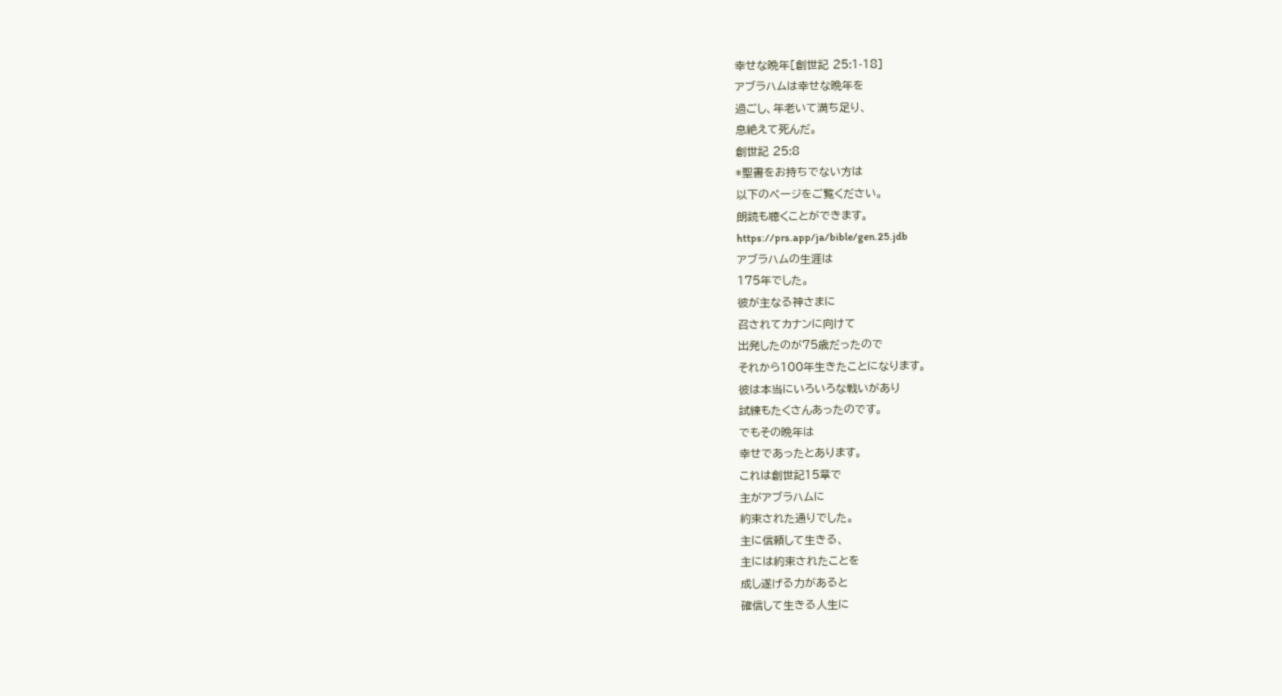幸せな晩年[創世記 25:1-18]
アブラハムは幸せな晩年を
過ごし、年老いて満ち足り、
息絶えて死んだ。
創世記 25:8
*聖書をお持ちでない方は
以下のページをご覧ください。
朗読も聴くことができます。
https://prs.app/ja/bible/gen.25.jdb
アブラハムの生涯は
175年でした。
彼が主なる神さまに
召されてカナンに向けて
出発したのが75歳だったので
それから100年生きたことになります。
彼は本当にいろいろな戦いがあり
試練もたくさんあったのです。
でもその晩年は
幸せであったとあります。
これは創世記15章で
主がアブラハムに
約束された通りでした。
主に信頼して生きる、
主には約束されたことを
成し遂げる力があると
確信して生きる人生に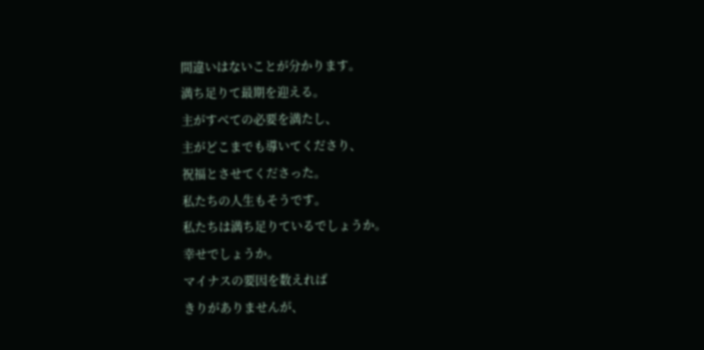間違いはないことが分かります。
満ち足りて最期を迎える。
主がすべての必要を満たし、
主がどこまでも導いてくださり、
祝福とさせてくださった。
私たちの人生もそうです。
私たちは満ち足りているでしょうか。
幸せでしょうか。
マイナスの要因を数えれば
きりがありませんが、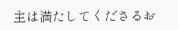主は満たしてくださるお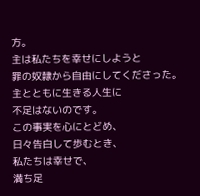方。
主は私たちを幸せにしようと
罪の奴隷から自由にしてくださった。
主とともに生きる人生に
不足はないのです。
この事実を心にとどめ、
日々告白して歩むとき、
私たちは幸せで、
満ち足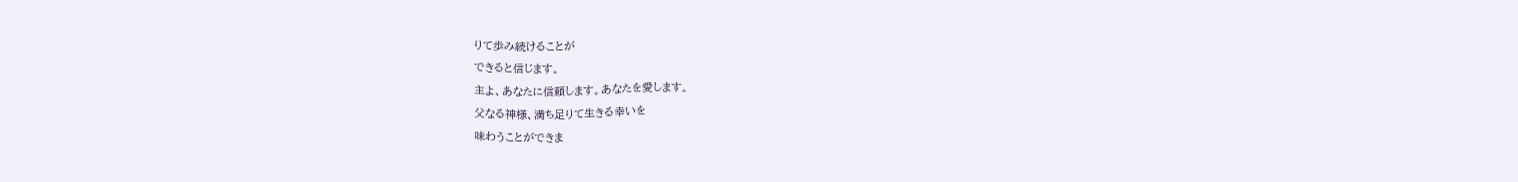りて歩み続けることが
できると信じます。
主よ、あなたに信頼します。あなたを愛します。
父なる神様、満ち足りて生きる幸いを
味わうことができま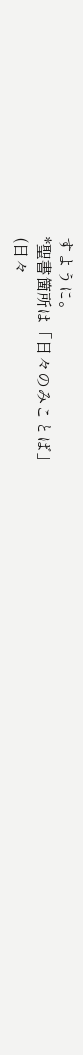すように。
*聖書箇所は「日々のみことば」
(日々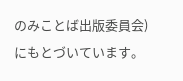のみことば出版委員会)にもとづいています。